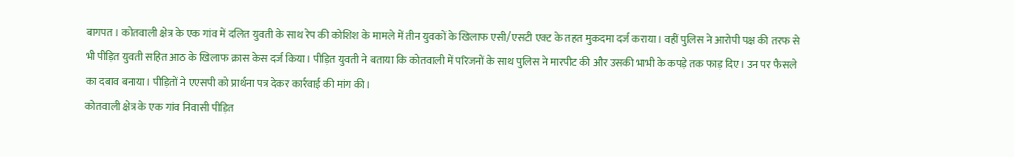बागपत। कोतवाली क्षेत्र के एक गांव में दलित युवती के साथ रेप की कोशिश के मामले में तीन युवकों के खिलाफ एसी/एसटी एक्ट के तहत मुकदमा दर्ज कराया। वहीं पुलिस ने आरोपी पक्ष की तरफ से भी पीड़ित युवती सहित आठ के खिलाफ क्रास केस दर्ज किया। पीड़ित युवती ने बताया कि कोतवाली में परिजनों के साथ पुलिस ने मारपीट की और उसकी भाभी के कपड़े तक फाड़ दिए। उन पर फैसले का दबाव बनाया। पीड़ितों ने एएसपी को प्रार्थना पत्र देकर कार्रवाई की मांग की।
कोतवाली क्षेत्र के एक गांव निवासी पीड़ित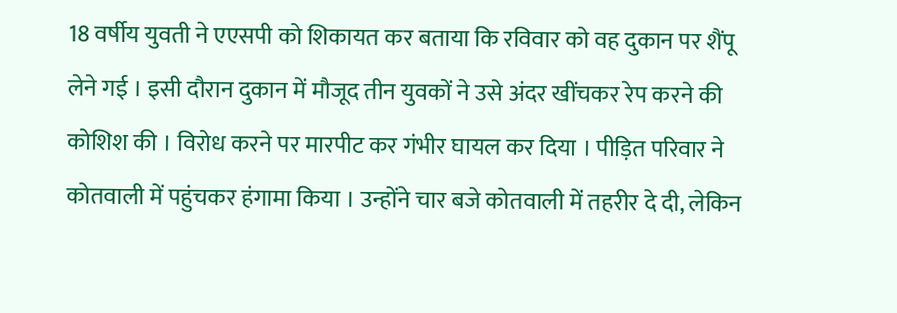18 वर्षीय युवती ने एएसपी को शिकायत कर बताया कि रविवार को वह दुकान पर शैंपू लेने गई । इसी दौरान दुकान में मौजूद तीन युवकों ने उसे अंदर खींचकर रेप करने की कोशिश की । विरोध करने पर मारपीट कर गंभीर घायल कर दिया । पीड़ित परिवार ने कोतवाली में पहुंचकर हंगामा किया । उन्होंने चार बजे कोतवाली में तहरीर दे दी, लेकिन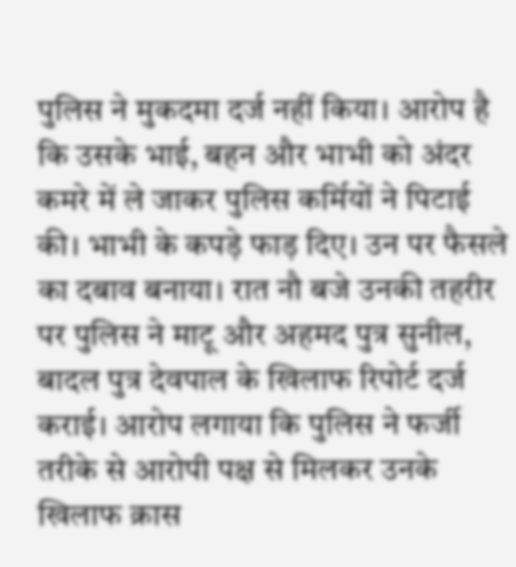पुलिस ने मुकदमा दर्ज नहीं किया। आरोप है कि उसके भाई, बहन और भाभी को अंदर कमरे में ले जाकर पुलिस कर्मियों ने पिटाई की। भाभी के कपड़े फाड़ दिए। उन पर फैसले का दबाव बनाया। रात नौ बजे उनकी तहरीर पर पुलिस ने माटू और अहमद पुत्र सुनील, बादल पुत्र देवपाल के खिलाफ रिपोर्ट दर्ज कराई। आरोप लगाया कि पुलिस ने फर्जी तरीके से आरोपी पक्ष से मिलकर उनके खिलाफ क्रास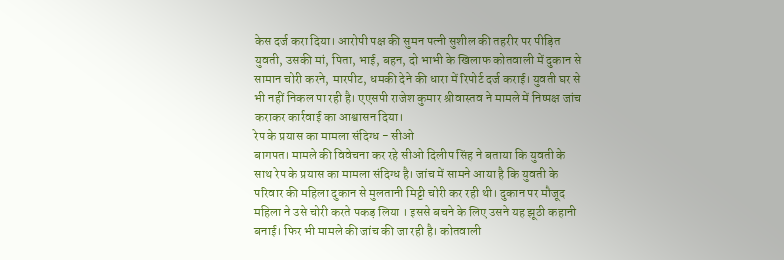केस दर्ज करा दिया। आरोपी पक्ष की सुमन पत्नी सुशील की तहरीर पर पीड़ित युवती, उसकी मां, पिता, भाई, बहन, दो भाभी के खिलाफ कोतवाली में दुकान से सामान चोरी करने, मारपीट, धमकी देने की धारा में रिपोर्ट दर्ज कराई। युवती घर से भी नहीं निकल पा रही है। एएसपी राजेश कुमार श्रीवास्तव ने मामले में निष्पक्ष जांच कराकर कार्रवाई का आश्वासन दिया।
रेप के प्रयास का मामला संदिग्ध - सीओ
बागपत। मामले की विवेचना कर रहे सीओ दिलीप सिंह ने बताया कि युवती के साथ रेप के प्रयास का मामला संदिग्ध है। जांच में सामने आया है कि युवती के परिवार की महिला दुकान से मुलतानी मिट्टी चोरी कर रही थी। दुकान पर मौजूद महिला ने उसे चोरी करते पकड़ लिया । इससे बचने के लिए उसने यह झूठी कहानी बनाई। फिर भी मामले की जांच की जा रही है। कोतवाली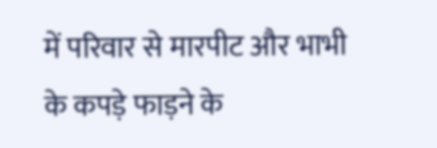में परिवार से मारपीट और भाभी के कपड़े फाड़ने के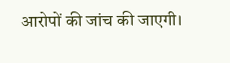आरोपों की जांच की जाएगी।